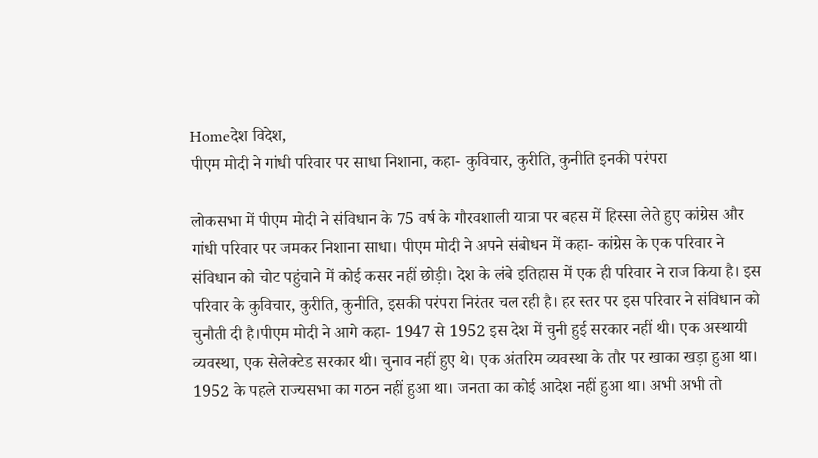Homeदेश विदेश,
पीएम मोदी ने गांधी परिवार पर साधा निशाना, कहा- कुविचार, कुरीति, कुनीति इनकी परंपरा

लोकसभा में पीएम मोदी ने संविधान के 75 वर्ष के गौरवशाली यात्रा पर बहस में हिस्सा लेते हुए कांग्रेस और गांधी परिवार पर जमकर निशाना साधा। पीएम मोदी ने अपने संबोधन में कहा- कांग्रेस के एक परिवार ने संविधान को चोट पहुंचाने में कोई कसर नहीं छोड़ी। देश के लंबे इतिहास में एक ही परिवार ने राज किया है। इस परिवार के कुविचार, कुरीति, कुनीति, इसकी परंपरा निरंतर चल रही है। हर स्तर पर इस परिवार ने संविधान को चुनौती दी है।पीएम मोदी ने आगे कहा- 1947 से 1952 इस देश में चुनी हुई सरकार नहीं थी। एक अस्थायी व्यवस्था, एक सेलेक्टेड सरकार थी। चुनाव नहीं हुए थे। एक अंतरिम व्यवस्था के तौर पर खाका खड़ा हुआ था। 1952 के पहले राज्यसभा का गठन नहीं हुआ था। जनता का कोई आदेश नहीं हुआ था। अभी अभी तो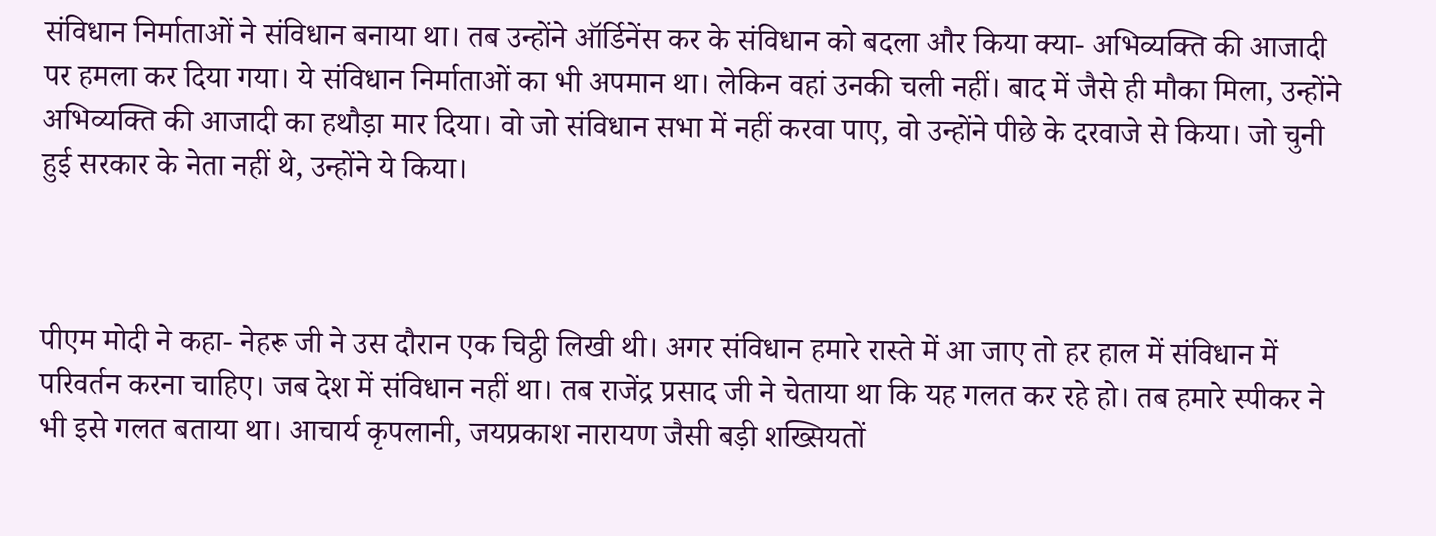संविधान निर्माताओं ने संविधान बनाया था। तब उन्होंने ऑर्डिनेंस कर के संविधान को बदला और किया क्या- अभिव्यक्ति की आजादी पर हमला कर दिया गया। ये संविधान निर्माताओं का भी अपमान था। लेकिन वहां उनकी चली नहीं। बाद में जैसे ही मौका मिला, उन्होंने अभिव्यक्ति की आजादी का हथौड़ा मार दिया। वो जो संविधान सभा में नहीं करवा पाए, वो उन्होंने पीछे के दरवाजे से किया। जो चुनी हुई सरकार के नेता नहीं थे, उन्होंने ये किया।



पीएम मोदी ने कहा- नेहरू जी ने उस दौरान एक चिट्ठी लिखी थी। अगर संविधान हमारे रास्ते में आ जाए तो हर हाल में संविधान में परिवर्तन करना चाहिए। जब देश में संविधान नहीं था। तब राजेंद्र प्रसाद जी ने चेताया था कि यह गलत कर रहे हो। तब हमारे स्पीकर ने भी इसे गलत बताया था। आचार्य कृपलानी, जयप्रकाश नारायण जैसी बड़ी शख्सियतों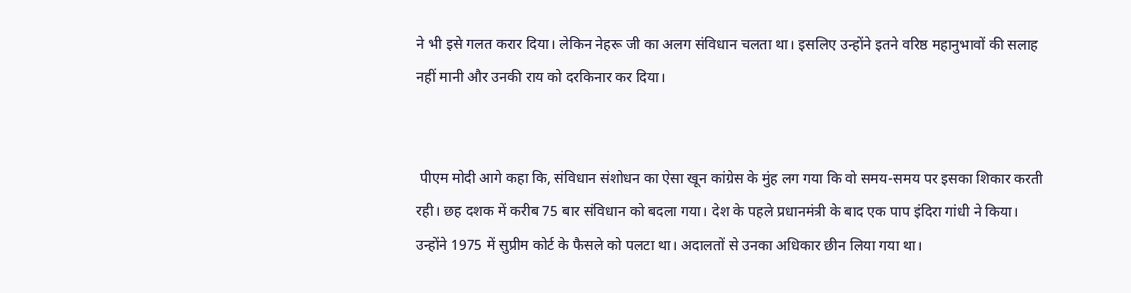ने भी इसे गलत करार दिया। लेकिन नेहरू जी का अलग संविधान चलता था। इसलिए उन्होंने इतने वरिष्ठ महानुभावों की सलाह नहीं मानी और उनकी राय को दरकिनार कर दिया।


 पीएम मोदी आगे कहा कि, संविधान संशोधन का ऐसा खून कांग्रेस के मुंह लग गया कि वो समय-समय पर इसका शिकार करती रही। छह दशक में करीब 75 बार संविधान को बदला गया। देश के पहले प्रधानमंत्री के बाद एक पाप इंदिरा गांधी ने किया। उन्होंने 1975 में सुप्रीम कोर्ट के फैसले को पलटा था। अदालतों से उनका अधिकार छीन लिया गया था।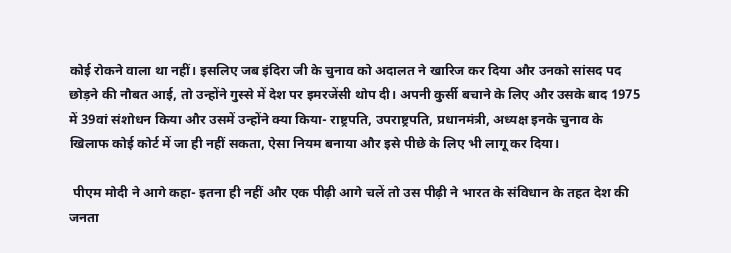कोई रोकने वाला था नहीं। इसलिए जब इंदिरा जी के चुनाव को अदालत ने खारिज कर दिया और उनको सांसद पद छोड़ने की नौबत आई, तो उन्होंने गुस्से में देश पर इमरजेंसी थोप दी। अपनी कुर्सी बचाने के लिए और उसके बाद 1975 में 39वां संशोधन किया और उसमें उन्होंने क्या किया- राष्ट्रपति, उपराष्ट्रपति, प्रधानमंत्री, अध्यक्ष इनके चुनाव के खिलाफ कोई कोर्ट में जा ही नहीं सकता, ऐसा नियम बनाया और इसे पीछे के लिए भी लागू कर दिया।

 पीएम मोदी ने आगे कहा- इतना ही नहीं और एक पीढ़ी आगे चलें तो उस पीढ़ी ने भारत के संविधान के तहत देश की जनता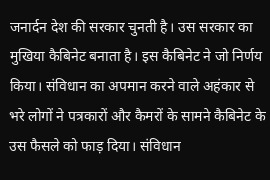जनार्दन देश की सरकार चुनती है। उस सरकार का मुखिया कैबिनेट बनाता है। इस कैबिनेट ने जो निर्णय किया। संविधान का अपमान करने वाले अहंकार से भरे लोगों ने पत्रकारों और कैमरों के सामने कैबिनेट के उस फैसले को फाड़ दिया। संविधान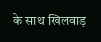के साथ खिलवाड़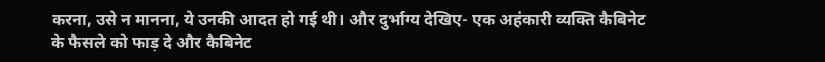करना, उसे न मानना, ये उनकी आदत हो गई थी। और दुर्भाग्य देखिए- एक अहंकारी व्यक्ति कैबिनेट के फैसले को फाड़ दे और कैबिनेट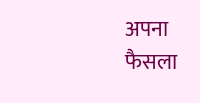अपना फैसला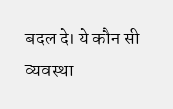बदल दे। ये कौन सी व्यवस्था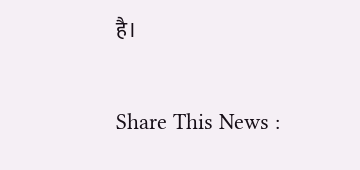है।

Share This News :